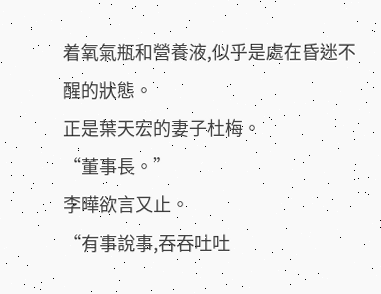着氧氣瓶和營養液,似乎是處在昏迷不醒的狀態。
正是葉天宏的妻子杜梅。
“董事長。”
李曄欲言又止。
“有事說事,吞吞吐吐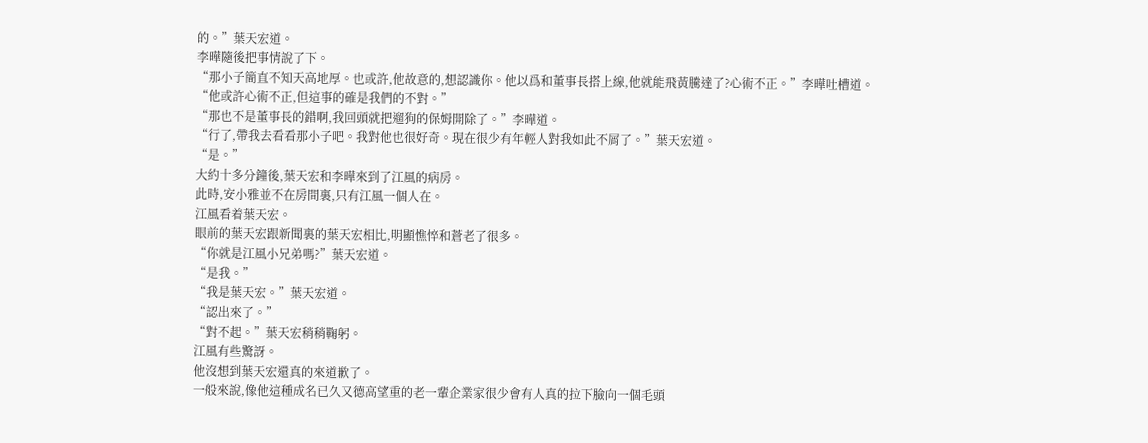的。”葉天宏道。
李曄隨後把事情說了下。
“那小子簡直不知天高地厚。也或許,他故意的,想認識你。他以爲和董事長搭上線,他就能飛黃騰達了?心術不正。”李曄吐槽道。
“他或許心術不正,但這事的確是我們的不對。”
“那也不是董事長的錯啊,我回頭就把遛狗的保姆開除了。”李曄道。
“行了,帶我去看看那小子吧。我對他也很好奇。現在很少有年輕人對我如此不屑了。”葉天宏道。
“是。”
大約十多分鐘後,葉天宏和李曄來到了江風的病房。
此時,安小雅並不在房間裏,只有江風一個人在。
江風看着葉天宏。
眼前的葉天宏跟新聞裏的葉天宏相比,明顯憔悴和蒼老了很多。
“你就是江風小兄弟嗎?”葉天宏道。
“是我。”
“我是葉天宏。”葉天宏道。
“認出來了。”
“對不起。”葉天宏稍稍鞠躬。
江風有些驚訝。
他沒想到葉天宏還真的來道歉了。
一般來說,像他這種成名已久又德高望重的老一輩企業家很少會有人真的拉下臉向一個毛頭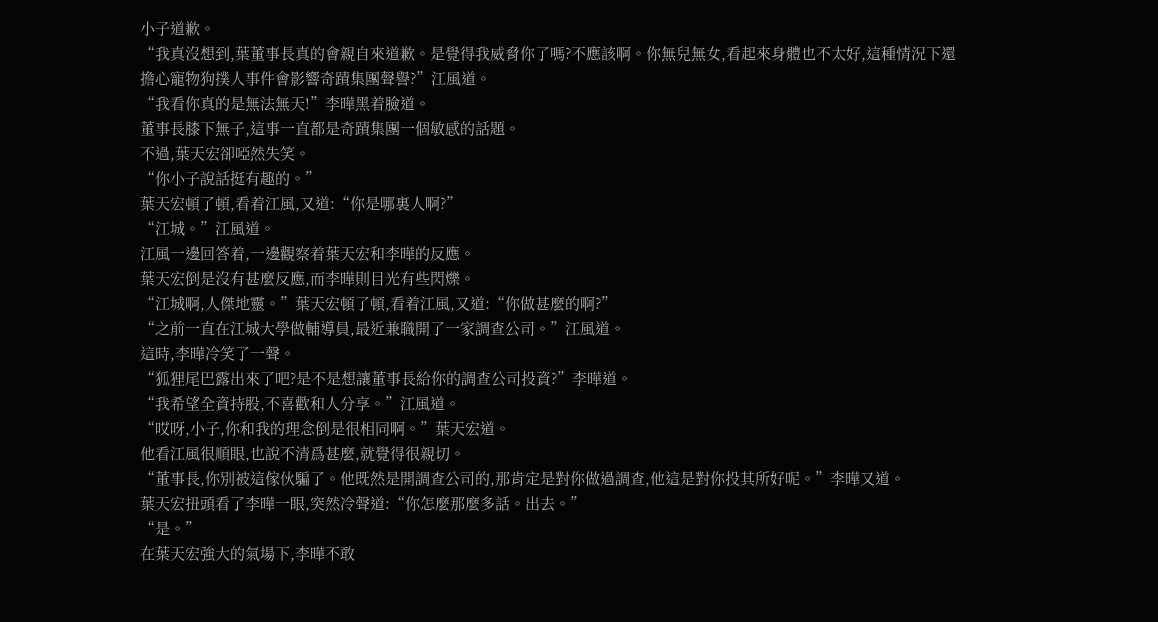小子道歉。
“我真沒想到,葉董事長真的會親自來道歉。是覺得我威脅你了嗎?不應該啊。你無兒無女,看起來身體也不太好,這種情況下還擔心寵物狗撲人事件會影響奇蹟集團聲譽?”江風道。
“我看你真的是無法無天!”李曄黑着臉道。
董事長膝下無子,這事一直都是奇蹟集團一個敏感的話題。
不過,葉天宏卻啞然失笑。
“你小子說話挺有趣的。”
葉天宏頓了頓,看着江風,又道:“你是哪裏人啊?”
“江城。”江風道。
江風一邊回答着,一邊觀察着葉天宏和李曄的反應。
葉天宏倒是沒有甚麼反應,而李曄則目光有些閃爍。
“江城啊,人傑地靈。”葉天宏頓了頓,看着江風,又道:“你做甚麼的啊?”
“之前一直在江城大學做輔導員,最近兼職開了一家調查公司。”江風道。
這時,李曄冷笑了一聲。
“狐狸尾巴露出來了吧?是不是想讓董事長給你的調查公司投資?”李曄道。
“我希望全資持股,不喜歡和人分享。”江風道。
“哎呀,小子,你和我的理念倒是很相同啊。”葉天宏道。
他看江風很順眼,也說不清爲甚麼,就覺得很親切。
“董事長,你別被這傢伙騙了。他既然是開調查公司的,那肯定是對你做過調查,他這是對你投其所好呢。”李曄又道。
葉天宏扭頭看了李曄一眼,突然冷聲道:“你怎麼那麼多話。出去。”
“是。”
在葉天宏強大的氣場下,李曄不敢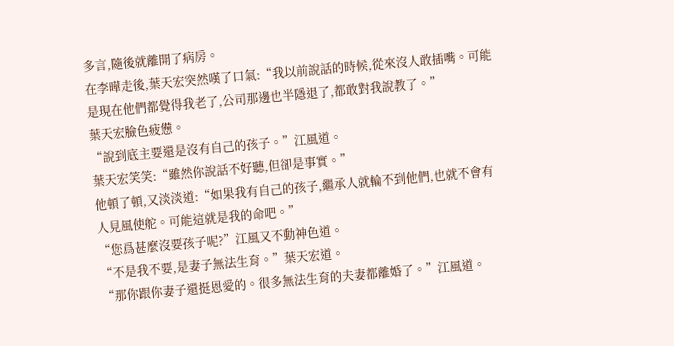多言,隨後就離開了病房。
在李曄走後,葉天宏突然嘆了口氣:“我以前說話的時候,從來沒人敢插嘴。可能是現在他們都覺得我老了,公司那邊也半隱退了,都敢對我說教了。”
葉天宏臉色疲憊。
“說到底主要還是沒有自己的孩子。”江風道。
葉天宏笑笑:“雖然你說話不好聽,但卻是事實。”
他頓了頓,又淡淡道:“如果我有自己的孩子,繼承人就輪不到他們,也就不會有人見風使舵。可能這就是我的命吧。”
“您爲甚麼沒要孩子呢?”江風又不動神色道。
“不是我不要,是妻子無法生育。”葉天宏道。
“那你跟你妻子還挺恩愛的。很多無法生育的夫妻都離婚了。”江風道。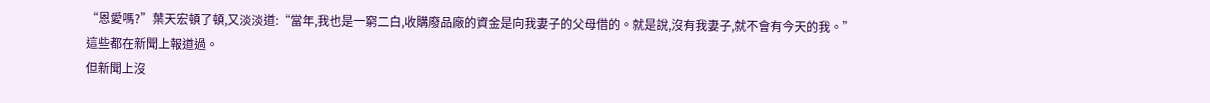“恩愛嗎?”葉天宏頓了頓,又淡淡道:“當年,我也是一窮二白,收購廢品廠的資金是向我妻子的父母借的。就是說,沒有我妻子,就不會有今天的我。”
這些都在新聞上報道過。
但新聞上沒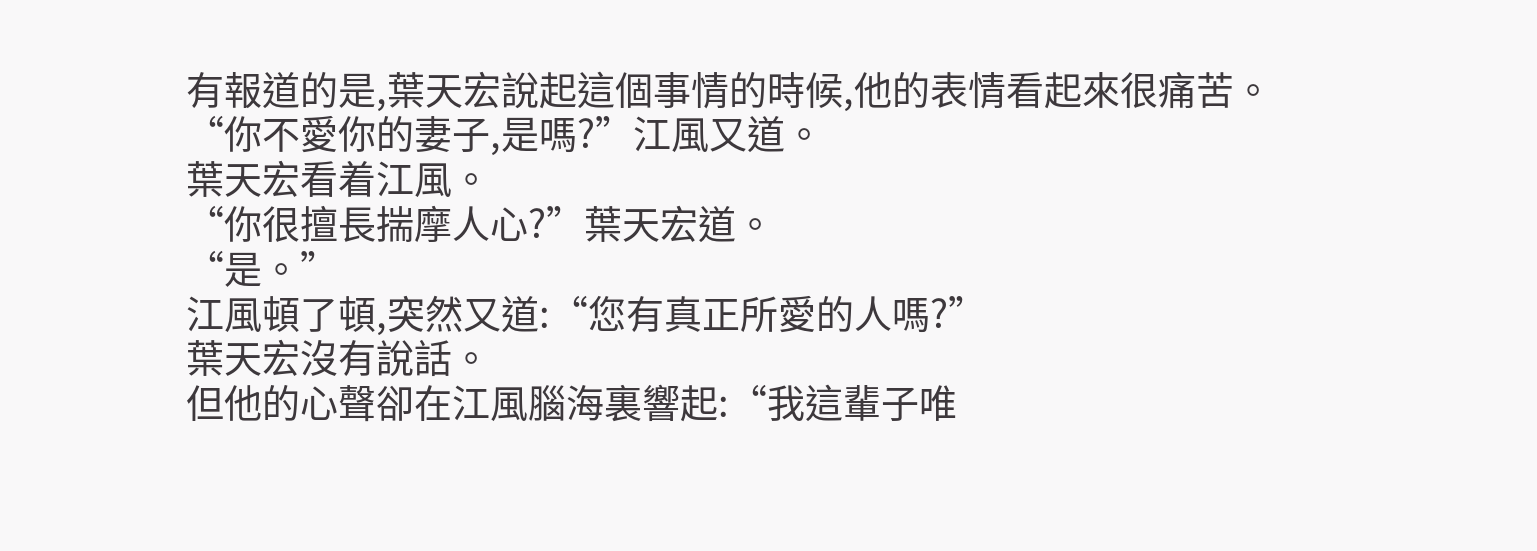有報道的是,葉天宏說起這個事情的時候,他的表情看起來很痛苦。
“你不愛你的妻子,是嗎?”江風又道。
葉天宏看着江風。
“你很擅長揣摩人心?”葉天宏道。
“是。”
江風頓了頓,突然又道:“您有真正所愛的人嗎?”
葉天宏沒有說話。
但他的心聲卻在江風腦海裏響起:“我這輩子唯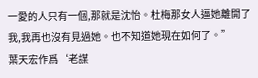一愛的人只有一個,那就是沈怡。杜梅那女人逼她離開了我,我再也沒有見過她。也不知道她現在如何了。”
葉天宏作爲‘老謀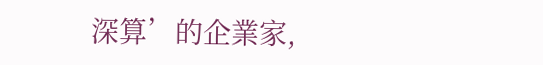深算’的企業家,